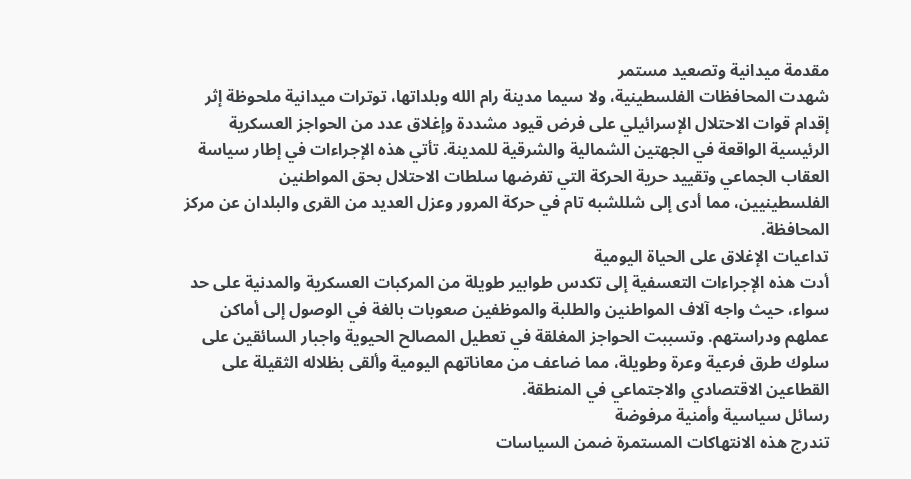مقدمة ميدانية وتصعيد مستمر
شهدت المحافظات الفلسطينية، ولا سيما مدينة رام الله وبلداتها، توترات ميدانية ملحوظة إثر إقدام قوات الاحتلال الإسرائيلي على فرض قيود مشددة وإغلاق عدد من الحواجز العسكرية الرئيسية الواقعة في الجهتين الشمالية والشرقية للمدينة. تأتي هذه الإجراءات في إطار سياسة العقاب الجماعي وتقييد حرية الحركة التي تفرضها سلطات الاحتلال بحق المواطنين الفلسطينيين، مما أدى إلى شللشبه تام في حركة المرور وعزل العديد من القرى والبلدان عن مركز المحافظة.
تداعيات الإغلاق على الحياة اليومية
أدت هذه الإجراءات التعسفية إلى تكدس طوابير طويلة من المركبات العسكرية والمدنية على حد سواء، حيث واجه آلاف المواطنين والطلبة والموظفين صعوبات بالغة في الوصول إلى أماكن عملهم ودراستهم. وتسببت الحواجز المغلقة في تعطيل المصالح الحيوية واجبار السائقين على سلوك طرق فرعية وعرة وطويلة، مما ضاعف من معاناتهم اليومية وألقى بظلاله الثقيلة على القطاعين الاقتصادي والاجتماعي في المنطقة.
رسائل سياسية وأمنية مرفوضة
تندرج هذه الانتهاكات المستمرة ضمن السياسات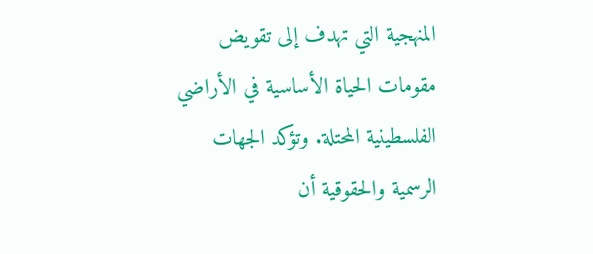المنهجية التي تهدف إلى تقويض مقومات الحياة الأساسية في الأراضي الفلسطينية المحتلة. وتؤكد الجهات الرسمية والحقوقية أن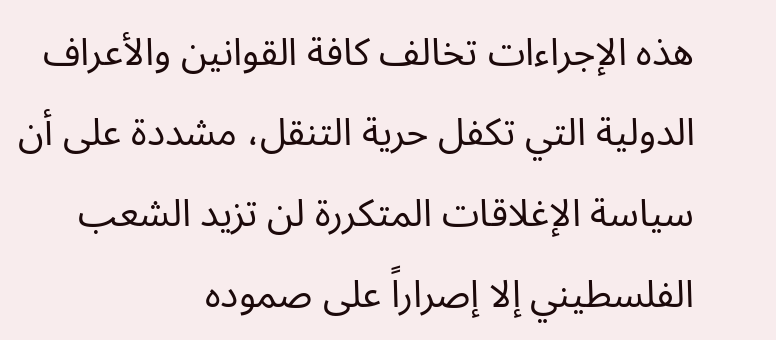هذه الإجراءات تخالف كافة القوانين والأعراف الدولية التي تكفل حرية التنقل، مشددة على أن سياسة الإغلاقات المتكررة لن تزيد الشعب الفلسطيني إلا إصراراً على صموده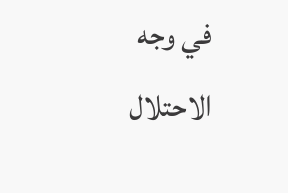في وجه الاحتلال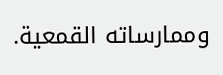وممارساته القمعية.